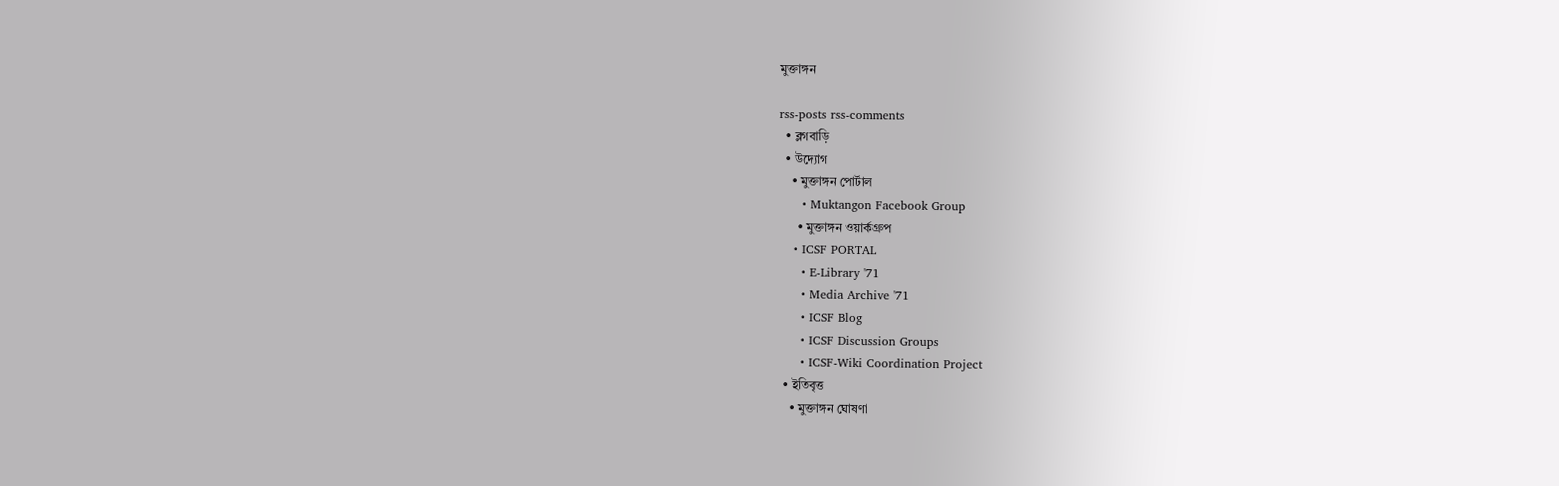মুক্তাঙ্গন

rss-posts rss-comments
  • ব্লগবাড়ি
  • উদ্যোগ
    • মুক্তাঙ্গন পোর্টাল
      • Muktangon Facebook Group
      • মুক্তাঙ্গন ওয়ার্কগ্রুপ
    • ICSF PORTAL
      • E-Library '71
      • Media Archive '71
      • ICSF Blog
      • ICSF Discussion Groups
      • ICSF-Wiki Coordination Project
  • ইতিবৃত্ত
    • মুক্তাঙ্গন ঘোষণা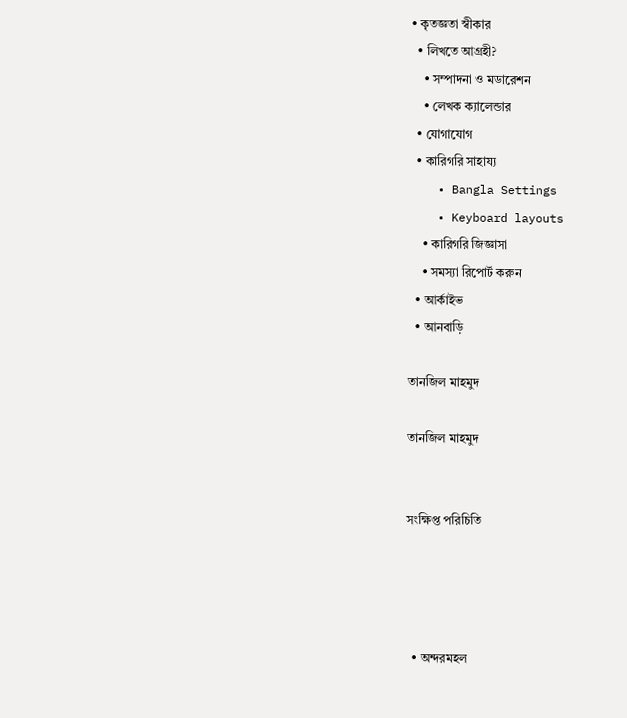• কৃতজ্ঞতা স্বীকার
  • লিখতে আগ্রহী?
    • সম্পাদনা ও মডারেশন
    • লেখক ক্যালেন্ডার
  • যোগাযোগ
  • কারিগরি সাহায্য
    • Bangla Settings
    • Keyboard layouts
    • কারিগরি জিজ্ঞাসা
    • সমস্যা রিপোর্ট করুন
  • আর্কাইভ
  • আনবাড়ি

তানজিল মাহমুদ

তানজিল মাহমুদ


সংক্ষিপ্ত পরিচিতি




  • অন্দরমহল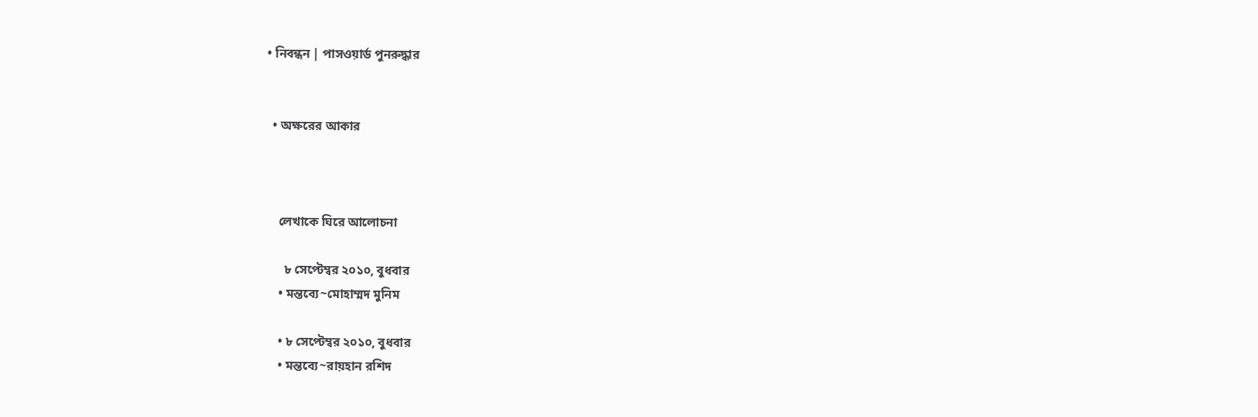• নিবন্ধন | পাসওয়ার্ড পুনরুদ্ধার


  • অক্ষরের আকার



    লেখাকে ঘিরে আলোচনা

      ৮ সেপ্টেম্বর ২০১০, বুধবার
    • মন্তব্যে~মোহাম্মদ মুনিম

    • ৮ সেপ্টেম্বর ২০১০, বুধবার
    • মন্তব্যে~রায়হান রশিদ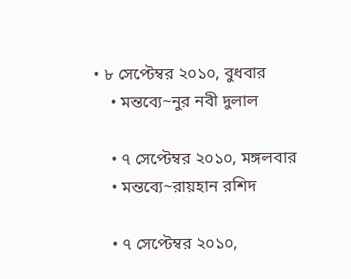• ৮ সেপ্টেম্বর ২০১০, বুধবার
    • মন্তব্যে~নুর নবী দুলাল

    • ৭ সেপ্টেম্বর ২০১০, মঙ্গলবার
    • মন্তব্যে~রায়হান রশিদ

    • ৭ সেপ্টেম্বর ২০১০,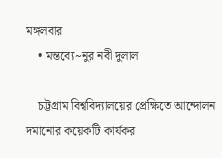মঙ্গলবার
    • মন্তব্যে~নুর নবী দুলাল

    চট্টগ্রাম বিশ্ববিদ্যালয়ের প্রেক্ষিতে আন্দোলন দমানোর কয়েকটি কার্যকর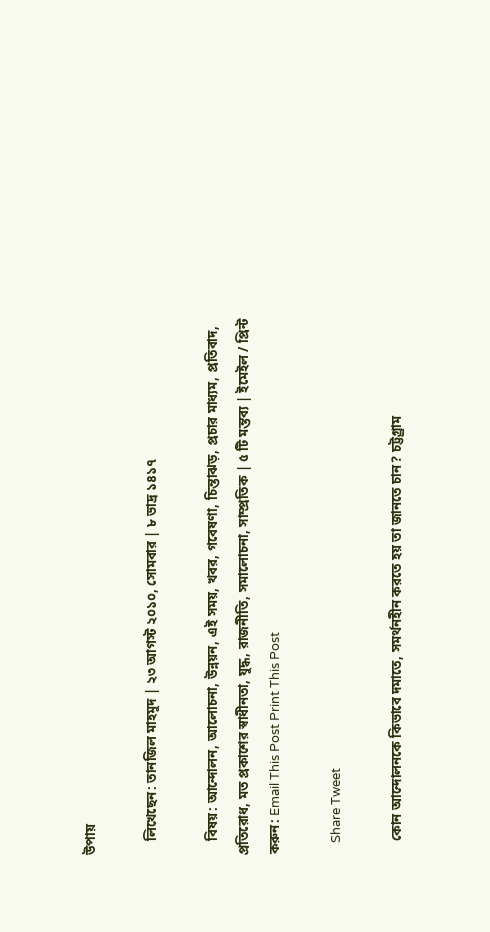উপায়

    লিখেছেন: তানজিল মাহমুদ | ২৩ আগস্ট ২০১০, সোমবার | ৮ ভাদ্র ১৪১৭

    বিষয়: আন্দোলন, আলোচনা, উন্নয়ন, এই সময়, খবর, গবেষণা, চিন্তাঝড়, প্রচার মাধ্যম, প্রতিবাদ, প্রতিরোধ, মত প্রকাশের স্বাধীনতা, যুদ্ধ, রাজনীতি, সমালোচনা, সাম্প্রতিক | ৫ টি মন্তব্য | ইমেইল / প্রিন্ট করুন: Email This Post Print This Post

    Share Tweet

    কোন আন্দোলনকে কিভাবে দমাতে, সমর্থনহীন করতে হয় তা জানতে চান? চট্টগ্র্রাম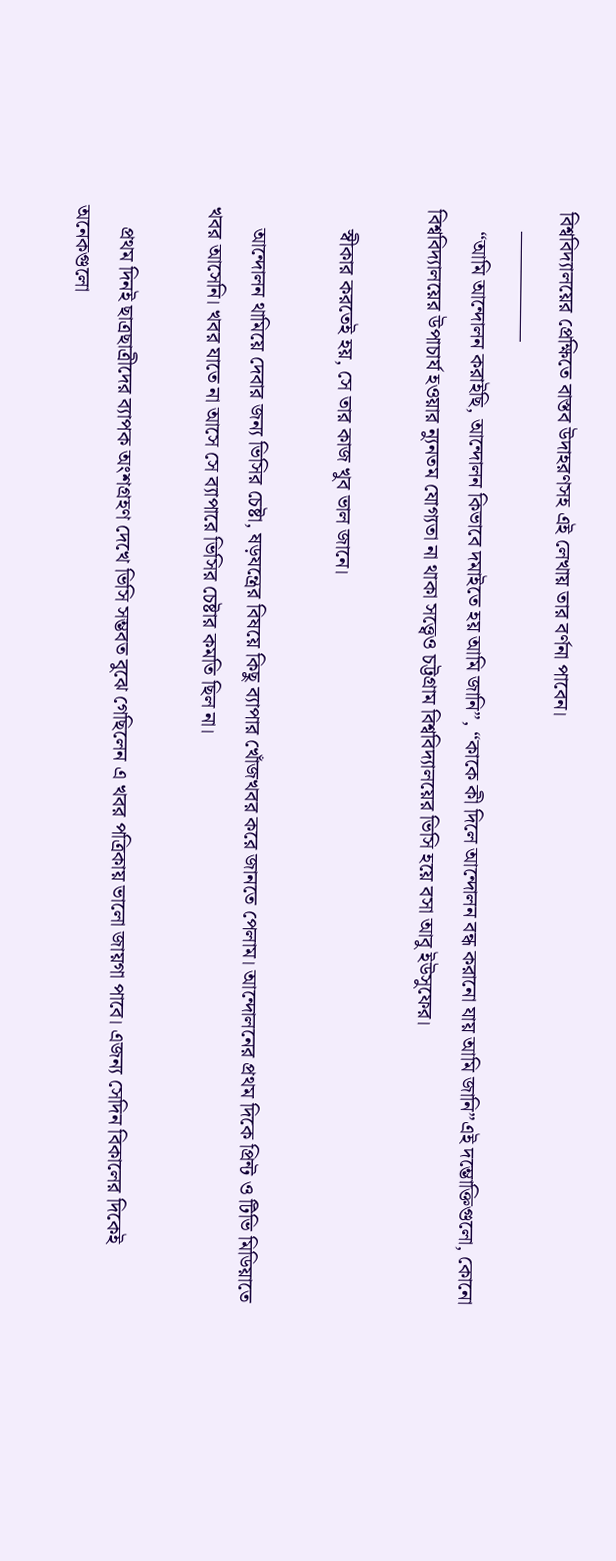বিশ্ববিদ্যালয়ের প্রেক্ষিতে বাস্তব উদাহরণসহ এই লেখায় তার বর্ণনা পাবেন।
    —————–
    “আমি আন্দোলন করাইছি, আন্দোলন কিভাবে দমাইতে হয় আমি জানি”, “কাকে কী দিলে আন্দোলন বন্ধ করানো যায় আমি জানি”এই দম্ভোক্তিগুলো, কোনো বিশ্ববিদ্যালয়ের উপাচার্য হওয়ার ন্যুনতম যোগ্যতা না থাকা সত্ত্বেও চট্টগ্রাম বিশ্ববিদ্যালয়ের ভিসি হয়ে বসা আবু ইউসুফের।

    স্বীকার করতেই হয়, সে তার কাজ খুব ভাল জানে।

    আন্দোলন থামিয়ে দেবার জন্য ভিসির চেষ্টা, ষড়যন্ত্রের বিষয়ে কিছু ব্যাপার খোঁজখবর করে জানতে পেলাম। আন্দোলনের প্রথম দিকে প্রিন্ট ও টিভি মিডিয়াতে খবর আসেনি। খবর যাতে না আসে সে ব্যাপারে ভিসির চেষ্টার কমতি ছিল না।

    প্রথম দিনই ছাত্রছাত্রীদের ব্যাপক অংশগ্রহণ দেখে ভিসি সম্ভবত বুঝে গেছিলেন এ খবর পত্রিকায় ভালো জায়গা পাবে। এজন্য সেদিন বিকালের দিকেই অনেকগুলো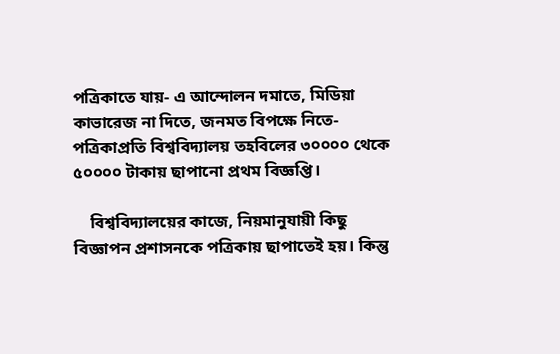পত্রিকাতে যায়- এ আন্দোলন দমাতে, মিডিয়া কাভারেজ না দিতে, জনমত বিপক্ষে নিতে- পত্রিকাপ্রতি বিশ্ববিদ্যালয় তহবিলের ৩০০০০ থেকে ৫০০০০ টাকায় ছাপানো প্রথম বিজ্ঞপ্তি।

    বিশ্ববিদ্যালয়ের কাজে, নিয়মানুযায়ী কিছু বিজ্ঞাপন প্রশাসনকে পত্রিকায় ছাপাতেই হয়। কিন্তু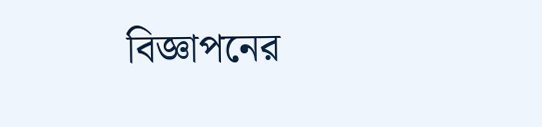বিজ্ঞাপনের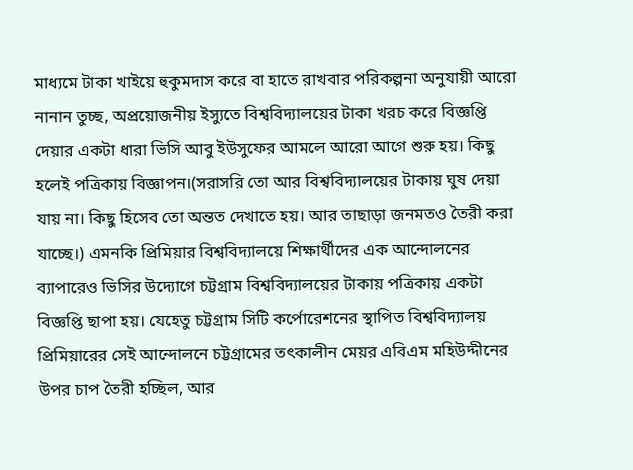মাধ্যমে টাকা খাইয়ে হুকুমদাস করে বা হাতে রাখবার পরিকল্পনা অনুযায়ী আরো নানান তুচ্ছ, অপ্রয়োজনীয় ইস্যুতে বিশ্ববিদ্যালয়ের টাকা খরচ করে বিজ্ঞপ্তি দেয়ার একটা ধারা ভিসি আবু ইউসুফের আমলে আরো আগে শুরু হয়। কিছু হলেই পত্রিকায় বিজ্ঞাপন।(সরাসরি তো আর বিশ্ববিদ্যালয়ের টাকায় ঘুষ দেয়া যায় না। কিছু হিসেব তো অন্তত দেখাতে হয়। আর তাছাড়া জনমতও তৈরী করা যাচ্ছে।) এমনকি প্রিমিয়ার বিশ্ববিদ্যালয়ে শিক্ষার্থীদের এক আন্দোলনের ব্যাপারেও ভিসির উদ্যোগে চট্টগ্রাম বিশ্ববিদ্যালয়ের টাকায় পত্রিকায় একটা বিজ্ঞপ্তি ছাপা হয়। যেহেতু চট্টগ্রাম সিটি কর্পোরেশনের স্থাপিত বিশ্ববিদ্যালয় প্রিমিয়ারের সেই আন্দোলনে চট্টগ্রামের তৎকালীন মেয়র এবিএম মহিউদ্দীনের উপর চাপ তৈরী হচ্ছিল, আর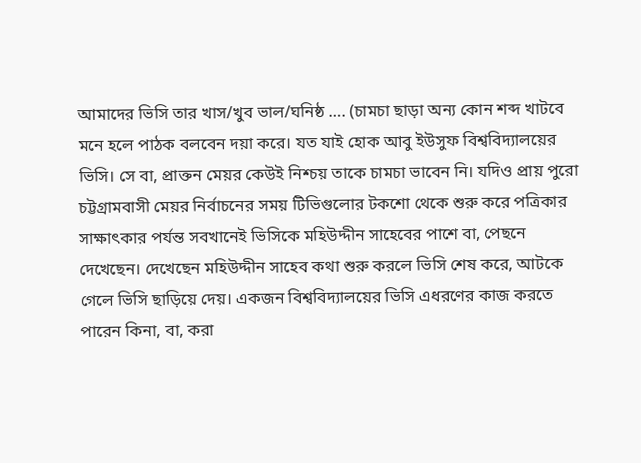আমাদের ভিসি তার খাস/খুব ভাল/ঘনিষ্ঠ …. (চামচা ছাড়া অন্য কোন শব্দ খাটবে মনে হলে পাঠক বলবেন দয়া করে। যত যাই হোক আবু ইউসুফ বিশ্ববিদ্যালয়ের ভিসি। সে বা, প্রাক্তন মেয়র কেউই নিশ্চয় তাকে চামচা ভাবেন নি। যদিও প্রায় পুরো চট্টগ্রামবাসী মেয়র নির্বাচনের সময় টিভিগুলোর টকশো থেকে শুরু করে পত্রিকার সাক্ষাৎকার পর্যন্ত সবখানেই ভিসিকে মহিউদ্দীন সাহেবের পাশে বা, পেছনে দেখেছেন। দেখেছেন মহিউদ্দীন সাহেব কথা শুরু করলে ভিসি শেষ করে, আটকে গেলে ভিসি ছাড়িয়ে দেয়। একজন বিশ্ববিদ্যালয়ের ভিসি এধরণের কাজ করতে পারেন কিনা, বা, করা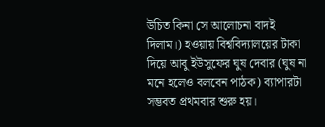উচিত কিনা সে আলোচনা বাদই দিলাম।) হওয়ায় বিশ্ববিদ্যালয়ের টাকা দিয়ে আবু ইউসুফের ঘুষ দেবার (ঘুষ না মনে হলেও বলবেন পাঠক) ব্যাপারটা সম্ভবত প্রথমবার শুরু হয়।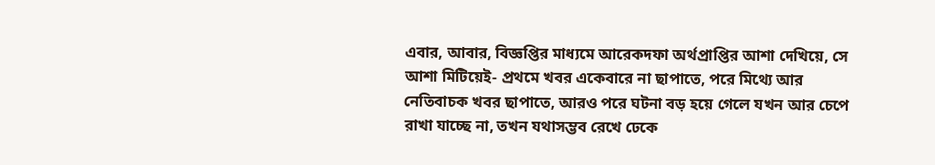এবার, আবার, বিজ্ঞপ্তির মাধ্যমে আরেকদফা অর্থপ্রাপ্তির আশা দেখিয়ে, সে আশা মিটিয়েই- প্রথমে খবর একেবারে না ছাপাতে, পরে মিথ্যে আর নেতিবাচক খবর ছাপাতে, আরও পরে ঘটনা বড় হয়ে গেলে যখন আর চেপে রাখা যাচ্ছে না, তখন যথাসম্ভব রেখে ঢেকে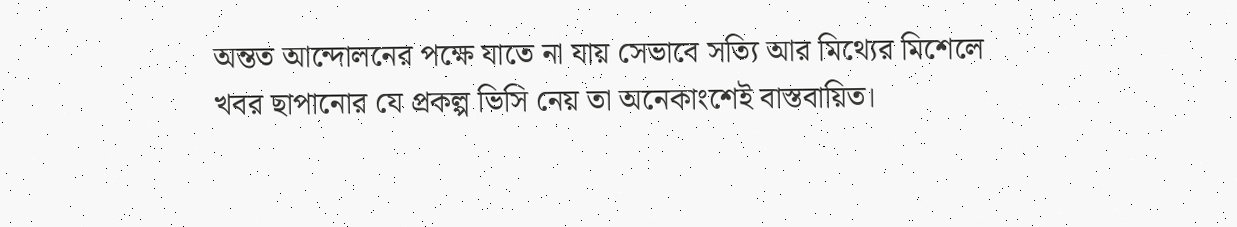অন্তত আন্দোলনের পক্ষে যাতে না যায় সেভাবে সত্যি আর মিথ্যের মিশেলে খবর ছাপানোর যে প্রকল্প ভিসি নেয় তা অনেকাংশেই বাস্তবায়িত।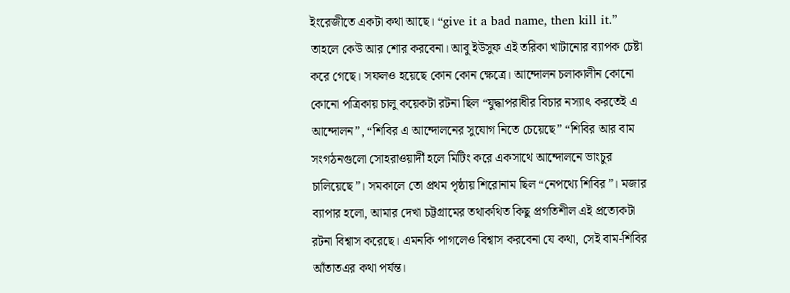ইংরেজীতে একটা কথা আছে। “give it a bad name, then kill it.” তাহলে কেউ আর শোর করবেনা। আবু ইউসুফ এই তরিকা খাটানোর ব্যাপক চেষ্টা করে গেছে। সফলও হয়েছে কোন কোন ক্ষেত্রে। আন্দোলন চলাকালীন কোনো কোনো পত্রিকায় চালু কয়েকটা রটনা ছিল “যুদ্ধাপরাধীর বিচার নস্যাৎ করতেই এ আন্দোলন”, “শিবির এ আন্দোলনের সুযোগ নিতে চেয়েছে” “শিবির আর বাম সংগঠনগুলো সোহরাওয়ার্দী হলে মিটিং করে একসাথে আন্দোলনে ভাংচুর চালিয়েছে”। সমকালে তো প্রথম পৃষ্ঠায় শিরোনাম ছিল “নেপথ্যে শিবির”। মজার ব্যাপার হলো, আমার দেখা চট্টগ্রামের তথাকথিত কিছু প্রগতিশীল এই প্রত্যেকটা রটনা বিশ্বাস করেছে। এমনকি পাগলেও বিশ্বাস করবেনা যে কথা, সেই বাম-শিবির আঁতাতএর কথা পর্যন্ত।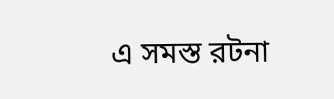এ সমস্ত রটনা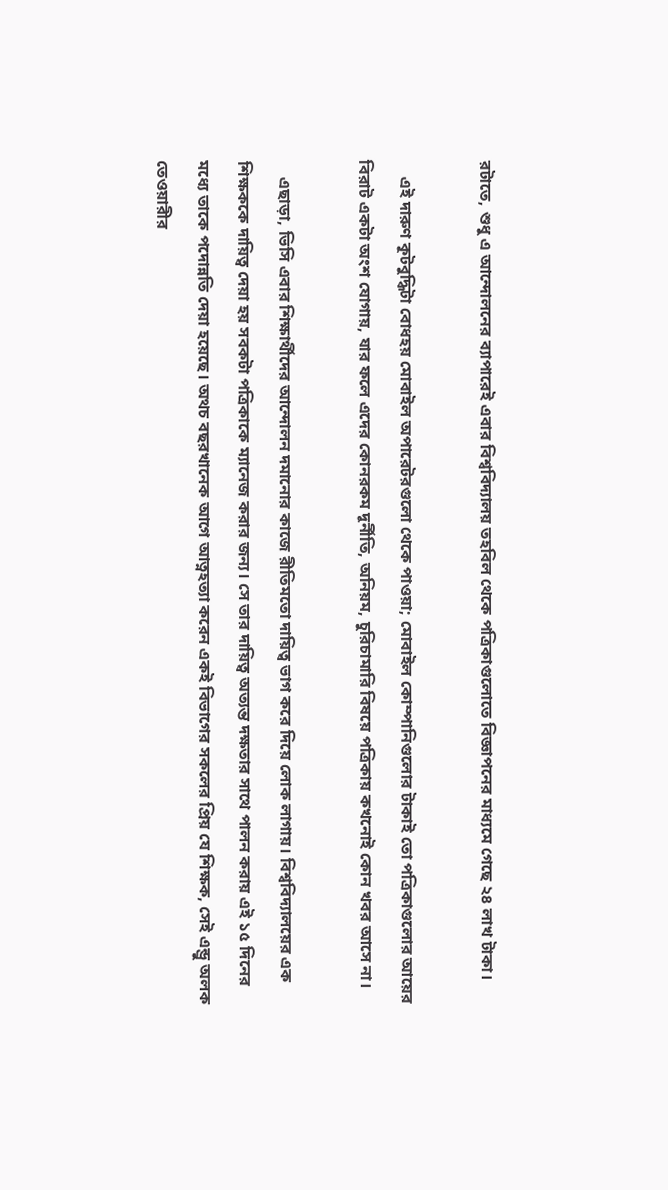রটাতে, শুধু এ আন্দোলনের ব্যাপারেই এবার বিশ্ববিদ্যালয় তহবিল থেকে পত্রিকাগুলোতে বিজ্ঞাপনের মাধ্যমে গেছে ২৪ লাখ টাকা।

    এই দারুণ কূটবুদ্ধিটা বোধহয় মোবাইল অপারেটরগুলো থেকে পাওয়া; মোবাইল কোম্পানিগুলোর টাকাই তো পত্রিকাগুলোর আয়ের বিরাট একটা অংশ যোগায়, যার ফলে এদের কোনরকম দূর্নীতি, অনিয়ম, চুরিচামারি বিষয়ে পত্রিকায় কখনোই কোন খবর আসে না।

    এছাড়া, ভিসি এবার শিক্ষার্থীদের আন্দোলন দমানোর কাজে রীতিমতো দায়িত্ব ভাগ করে দিয়ে লোক লাগায়। বিশ্ববিদ্যালয়ের এক শিক্ষককে দায়িত্ব দেয়া হয় সবকটা পত্রিকাকে ম্যানেজ করার জন্য। সে তার দায়িত্ব অত্যন্ত দক্ষতার সাথে পালন করায় এই ১৫ দিনের মধ্যে তাকে পদোন্নতি দেয়া হয়েছে। অথচ বছরখানেক আগে আত্নহত্যা করেন একই বিভাগের সকলের প্রিয় যে শিক্ষক, সেই এন্ড্রু অলক তেওয়ারীর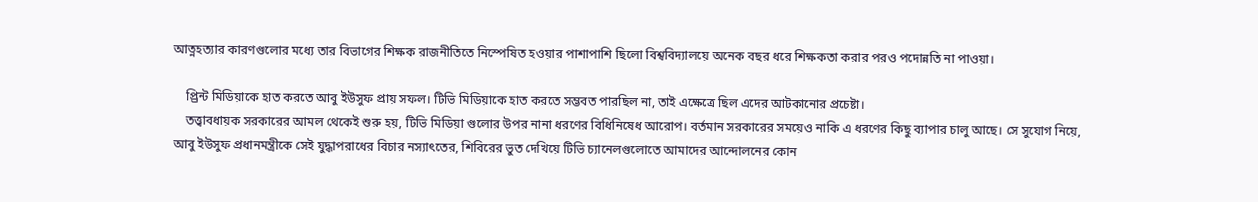আত্নহত্যার কারণগুলোর মধ্যে তার বিভাগের শিক্ষক রাজনীতিতে নিস্পেষিত হওয়ার পাশাপাশি ছিলো বিশ্ববিদ্যালয়ে অনেক বছর ধরে শিক্ষকতা করার পরও পদোন্নতি না পাওয়া।

    প্র্রিন্ট মিডিয়াকে হাত করতে আবু ইউসুফ প্রায় সফল। টিভি মিডিয়াকে হাত করতে সম্ভবত পারছিল না, তাই এক্ষেত্রে ছিল এদের আটকানোর প্রচেষ্টা।
    তত্ত্বাবধায়ক সরকারের আমল থেকেই শুরু হয়, টিভি মিডিয়া গুলোর উপর নানা ধরণের বিধিনিষেধ আরোপ। বর্তমান সরকারের সময়েও নাকি এ ধরণের কিছু ব্যাপার চালু আছে। সে সুযোগ নিয়ে, আবু ইউসুফ প্রধানমন্ত্রীকে সেই যুদ্ধাপরাধের বিচার নস্যাৎতের, শিবিরের ভুত দেখিয়ে টিভি চ্যানেলগুলোতে আমাদের আন্দোলনের কোন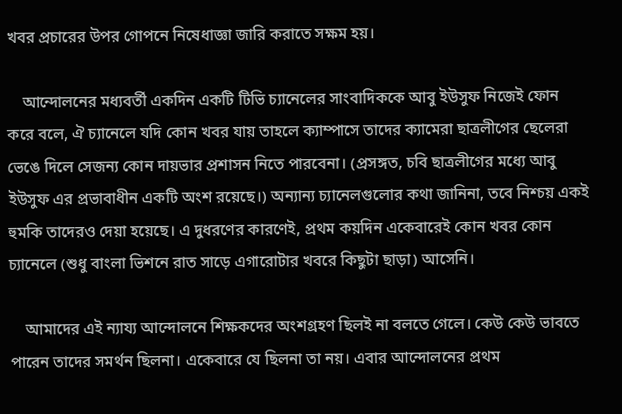খবর প্রচারের উপর গোপনে নিষেধাজ্ঞা জারি করাতে সক্ষম হয়।

    আন্দোলনের মধ্যবর্তী একদিন একটি টিভি চ্যানেলের সাংবাদিককে আবু ইউসুফ নিজেই ফোন করে বলে, ঐ চ্যানেলে যদি কোন খবর যায় তাহলে ক্যাম্পাসে তাদের ক্যামেরা ছাত্রলীগের ছেলেরা ভেঙে দিলে সেজন্য কোন দায়ভার প্রশাসন নিতে পারবেনা। (প্রসঙ্গত, চবি ছাত্রলীগের মধ্যে আবু ইউসুফ এর প্রভাবাধীন একটি অংশ রয়েছে।) অন্যান্য চ্যানেলগুলোর কথা জানিনা, তবে নিশ্চয় একই হুমকি তাদেরও দেয়া হয়েছে। এ দুধরণের কারণেই, প্রথম কয়দিন একেবারেই কোন খবর কোন চ্যানেলে (শুধু বাংলা ভিশনে রাত সাড়ে এগারোটার খবরে কিছুটা ছাড়া) আসেনি।

    আমাদের এই ন্যায্য আন্দোলনে শিক্ষকদের অংশগ্রহণ ছিলই না বলতে গেলে। কেউ কেউ ভাবতে পারেন তাদের সমর্থন ছিলনা। একেবারে যে ছিলনা তা নয়। এবার আন্দোলনের প্রথম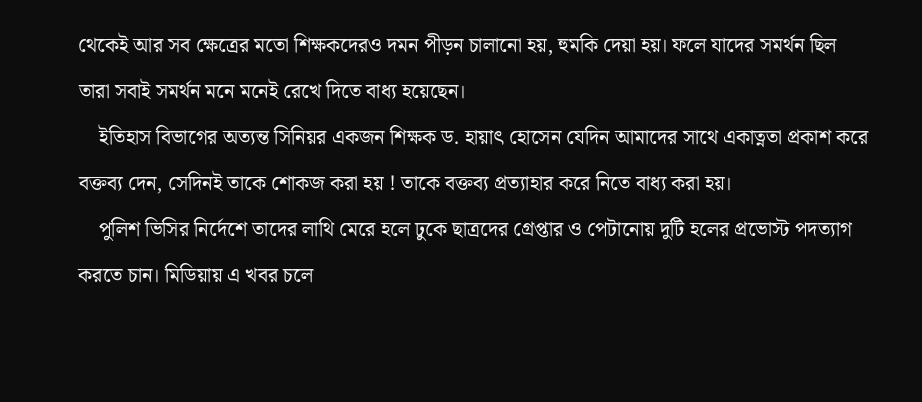থেকেই আর সব ক্ষেত্রের মতো শিক্ষকদেরও দমন পীড়ন চালানো হয়, হুমকি দেয়া হয়। ফলে যাদের সমর্থন ছিল তারা সবাই সমর্থন মনে মনেই রেখে দিতে বাধ্য হয়েছেন।
    ইতিহাস বিভাগের অত্যন্ত সিনিয়র একজন শিক্ষক ড. হায়াৎ হোসেন যেদিন আমাদের সাথে একাত্নতা প্রকাশ করে বক্তব্য দেন, সেদিনই তাকে শোকজ করা হয়‍ ! তাকে বক্তব্য প্রত্যাহার করে নিতে বাধ্য করা হয়।
    পুলিশ ভিসির নির্দেশে তাদের লাথি মেরে হলে ঢুকে ছাত্রদের গ্রেপ্তার ও পেটানোয় দুটি হলের প্রভোস্ট পদত্যাগ করতে চান। মিডিয়ায় এ খবর চলে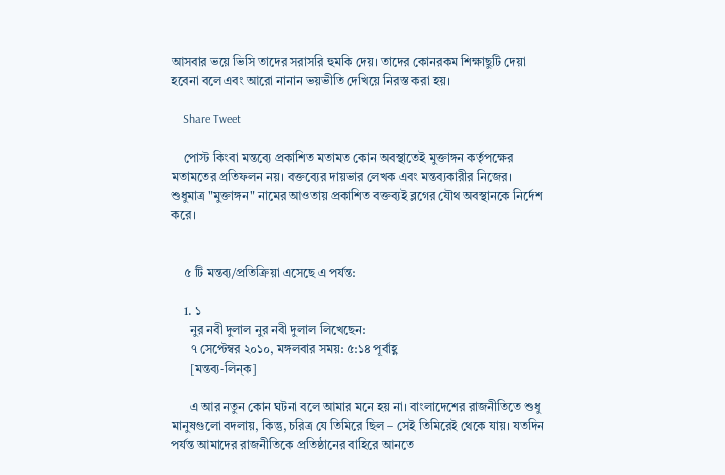আসবার ভয়ে ভিসি তাদের সরাসরি হুমকি দেয়। তাদের কোনরকম শিক্ষাছুটি দেয়া হবেনা বলে এবং আরো নানান ভয়ভীতি দেখিয়ে নিরস্ত করা হয়।

    Share Tweet

    পোস্ট কিংবা মন্তব্যে প্রকাশিত মতামত কোন অবস্থাতেই মুক্তাঙ্গন কর্তৃপক্ষের মতামতের প্রতিফলন নয়। বক্তব্যের দায়ভার লেখক এবং মন্তব্যকারীর নিজের। শুধুমাত্র "মুক্তাঙ্গন" নামের আওতায় প্রকাশিত বক্তব্যই ব্লগের যৌথ অবস্থানকে নির্দেশ করে।


    ৫ টি মন্তব্য/প্রতিক্রিয়া এসেছে এ পর্যন্ত:

    1. ১
      নুর নবী দুলাল নুর নবী দুলাল লিখেছেন:
      ৭ সেপ্টেম্বর ২০১০, মঙ্গলবার সময়: ৫:১৪ পূর্বাহ্ণ
      [মন্তব্য-লিন্ক]

      এ আর নতুন কোন ঘটনা বলে আমার মনে হয় না। বাংলাদেশের রাজনীতিতে শুধু মানুষগুলো বদলায়, কিন্তু, চরিত্র যে তিমিরে ছিল – সেই তিমিরেই থেকে যায়। যতদিন পর্যন্ত আমাদের রাজনীতিকে প্রতিষ্ঠানের বাহিরে আনতে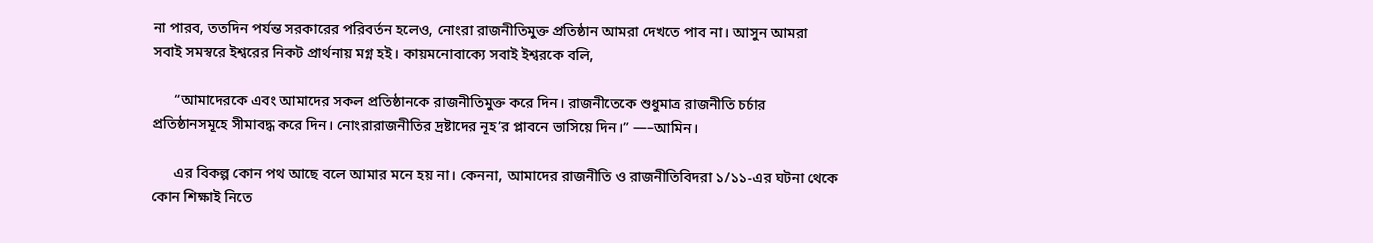না পারব, ততদিন পর্যন্ত সরকারের পরিবর্তন হলেও, নোংরা রাজনীতিমুক্ত প্রতিষ্ঠান আমরা দেখতে পাব না। আসুন আমরা সবাই সমস্বরে ইশ্বরের নিকট প্রার্থনায় মগ্ন হই। কায়মনোবাক্যে সবাই ইশ্বরকে বলি,

      “আমাদেরকে এবং আমাদের সকল প্রতিষ্ঠানকে রাজনীতিমুক্ত করে দিন। রাজনীতেকে শুধুমাত্র রাজনীতি চর্চার প্রতিষ্ঠানসমূহে সীমাবদ্ধ করে দিন। নোংরারাজনীতির দ্রষ্টাদের নূহ’র প্লাবনে ভাসিয়ে দিন।” —–আমিন।

      এর বিকল্প কোন পথ আছে বলে আমার মনে হয় না। কেননা, আমাদের রাজনীতি ও রাজনীতিবিদরা ১/১১-এর ঘটনা থেকে কোন শিক্ষাই নিতে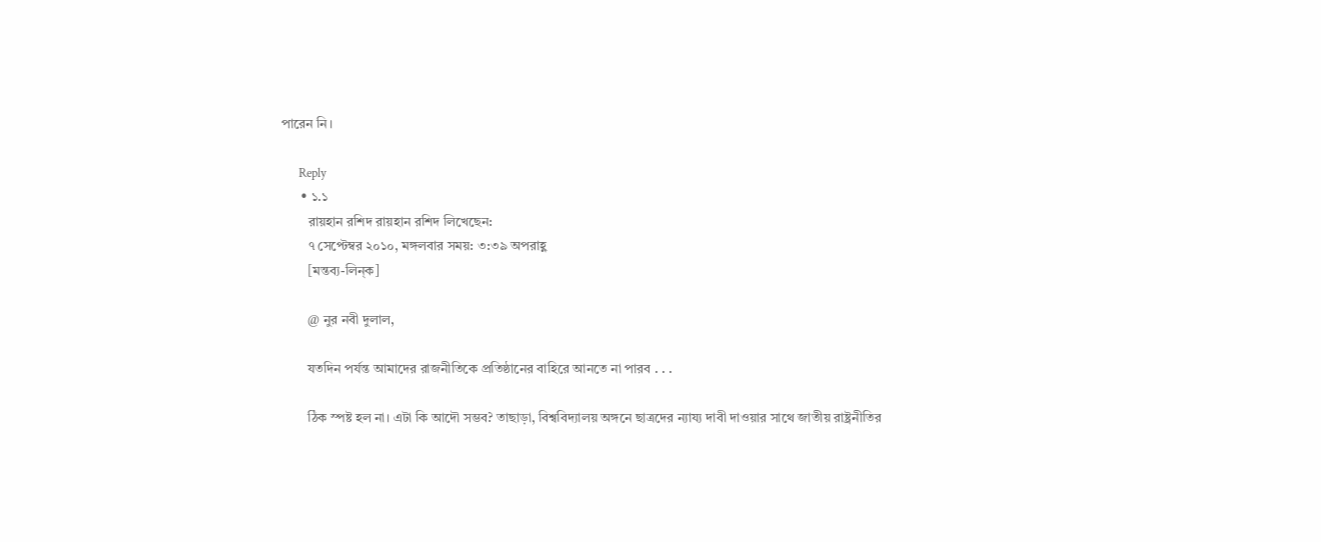পারেন নি।

      Reply
      • ১.১
        রায়হান রশিদ রায়হান রশিদ লিখেছেন:
        ৭ সেপ্টেম্বর ২০১০, মঙ্গলবার সময়: ৩:৩৯ অপরাহ্ণ
        [মন্তব্য-লিন্ক]

        @ নুর নবী দুলাল,

        যতদিন পর্যন্ত আমাদের রাজনীতিকে প্রতিষ্ঠানের বাহিরে আনতে না পারব . . .

        ঠিক স্পষ্ট হল না। এটা কি আদৌ সম্ভব? তাছাড়া, বিশ্ববিদ্যালয় অঙ্গনে ছাত্রদের ন্যায্য দাবী দাওয়ার সাথে জাতীয় রাষ্ট্রনীতির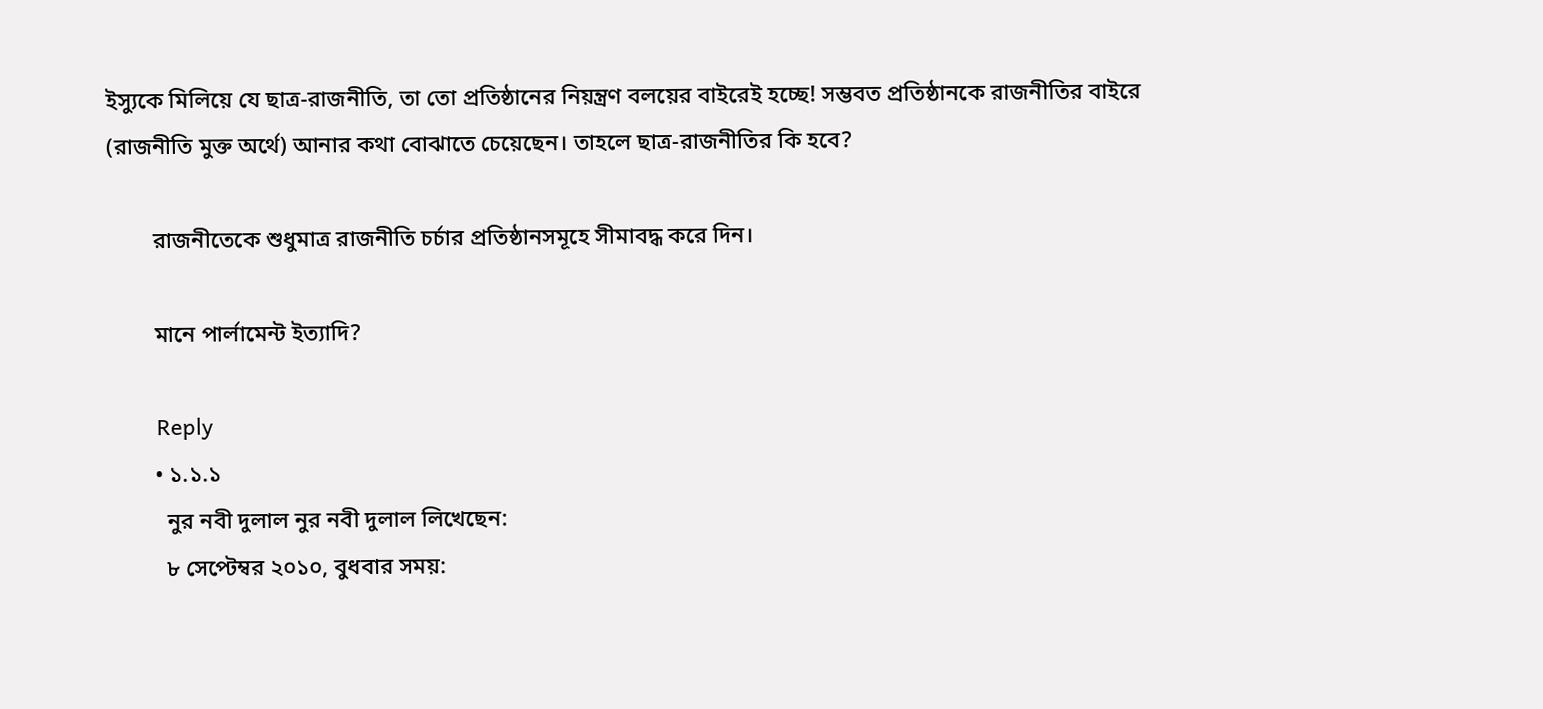ইস্যুকে মিলিয়ে যে ছাত্র-রাজনীতি, তা তো প্রতিষ্ঠানের নিয়ন্ত্রণ বলয়ের বাইরেই হচ্ছে! সম্ভবত প্রতিষ্ঠানকে রাজনীতির বাইরে (রাজনীতি মুক্ত অর্থে) আনার কথা বোঝাতে চেয়েছেন। তাহলে ছাত্র-রাজনীতির কি হবে?

        রাজনীতেকে শুধুমাত্র রাজনীতি চর্চার প্রতিষ্ঠানসমূহে সীমাবদ্ধ করে দিন।

        মানে পার্লামেন্ট ইত্যাদি?

        Reply
        • ১.১.১
          নুর নবী দুলাল নুর নবী দুলাল লিখেছেন:
          ৮ সেপ্টেম্বর ২০১০, বুধবার সময়: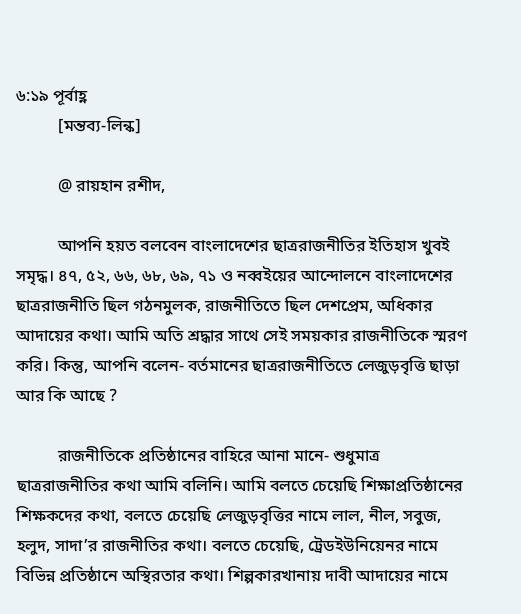৬:১৯ পূর্বাহ্ণ
          [মন্তব্য-লিন্ক]

          @ রায়হান রশীদ,

          আপনি হয়ত বলবেন বাংলাদেশের ছাত্ররাজনীতির ইতিহাস খুবই সমৃদ্ধ। ৪৭, ৫২, ৬৬, ৬৮, ৬৯, ৭১ ও নব্বইয়ের আন্দোলনে বাংলাদেশের ছাত্ররাজনীতি ছিল গঠনমুলক, রাজনীতিতে ছিল দেশপ্রেম, অধিকার আদায়ের কথা। আমি অতি শ্রদ্ধার সাথে সেই সময়কার রাজনীতিকে স্মরণ করি। কিন্তু, আপনি বলেন- বর্তমানের ছাত্ররাজনীতিতে লেজুড়বৃত্তি ছাড়া আর কি আছে ?

          রাজনীতিকে প্রতিষ্ঠানের বাহিরে আনা মানে- শুধুমাত্র ছাত্ররাজনীতির কথা আমি বলিনি। আমি বলতে চেয়েছি শিক্ষাপ্রতিষ্ঠানের শিক্ষকদের কথা, বলতে চেয়েছি লেজুড়বৃত্তির নামে লাল, নীল, সবুজ, হলুদ, সাদা’র রাজনীতির কথা। বলতে চেয়েছি, ট্রেডইউনিয়েনর নামে বিভিন্ন প্রতিষ্ঠানে অস্থিরতার কথা। শিল্পকারখানায় দাবী আদায়ের নামে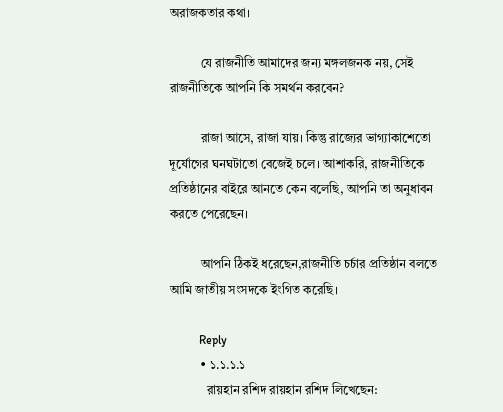অরাজকতার কথা।

          যে রাজনীতি আমাদের জন্য মঙ্গলজনক নয়, সেই রাজনীতিকে আপনি কি সমর্থন করবেন?

          রাজা আসে, রাজা যায়। কিন্তু রাজ্যের ভাগ্যাকাশেতো দূর্যোগের ঘনঘটাতো বেজেই চলে। আশাকরি, রাজনীতিকে প্রতিষ্ঠানের বাইরে আনতে কেন বলেছি, আপনি তা অনুধাবন করতে পেরেছেন।

          আপনি ঠিকই ধরেছেন,রাজনীতি চর্চার প্রতিষ্ঠান বলতে আমি জাতীয় সংসদকে ইংগিত করেছি।

          Reply
          • ১.১.১.১
            রায়হান রশিদ রায়হান রশিদ লিখেছেন: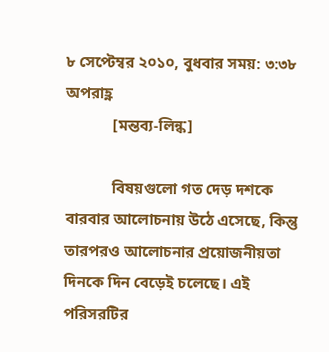৮ সেপ্টেম্বর ২০১০, বুধবার সময়: ৩:৩৮ অপরাহ্ণ
            [মন্তব্য-লিন্ক]

            বিষয়গুলো গত দেড় দশকে বারবার আলোচনায় উঠে এসেছে, কিন্তু তারপরও আলোচনার প্রয়োজনীয়তা দিনকে দিন বেড়েই চলেছে। এই পরিসরটির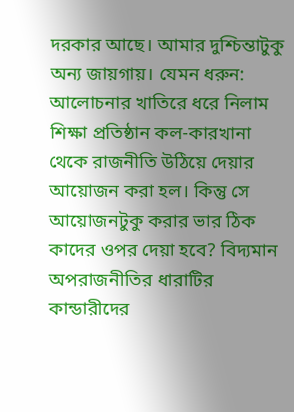দরকার আছে। আমার দুশ্চিন্তাটুকু অন্য জায়গায়। যেমন ধরুন: আলোচনার খাতিরে ধরে নিলাম শিক্ষা প্রতিষ্ঠান কল-কারখানা থেকে রাজনীতি উঠিয়ে দেয়ার আয়োজন করা হল। কিন্তু সে আয়োজনটুকু করার ভার ঠিক কাদের ওপর দেয়া হবে? বিদ্যমান অপরাজনীতির ধারাটির কান্ডারীদের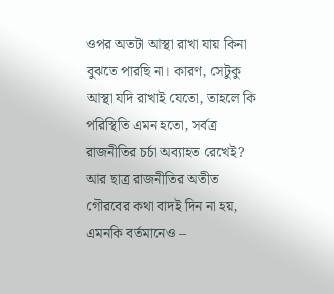ওপর অতটা আস্থা রাখা যায় কিনা বুঝতে পারছি না। কারণ, সেটুকু আস্থা যদি রাখাই যেতো, তাহলে কি পরিস্থিতি এমন হতো, সর্বত্র রাজনীতির চর্চা অব্যাহত রেখেই? আর ছাত্র রাজনীতির অতীত গৌরবের কথা বাদই দিন না হয়, এমনকি বর্তমানেও –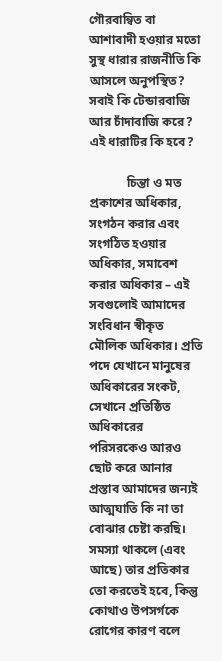গৌরবান্বিত বা আশাবাদী হওয়ার মতো সুস্থ ধারার রাজনীতি কি আসলে অনুপস্থিত? সবাই কি টেন্ডারবাজি আর চাঁদাবাজি করে? এই ধারাটির কি হবে?

            চিন্তা ও মত প্রকাশের অধিকার, সংগঠন করার এবং সংগঠিত হওয়ার অধিকার, সমাবেশ করার অধিকার – এই সবগুলোই আমাদের সংবিধান স্বীকৃত মৌলিক অধিকার। প্রতি পদে যেখানে মানুষের অধিকারের সংকট, সেখানে প্রতিষ্ঠিত অধিকারের পরিসরকেও আরও ছোট করে আনার প্রস্তাব আমাদের জন্যই আত্মঘাতি কি না তা বোঝার চেষ্টা করছি। সমস্যা থাকলে (এবং আছে) তার প্রতিকার তো করতেই হবে, কিন্তু কোথাও উপসর্গকে রোগের কারণ বলে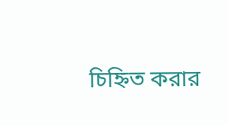চিহ্নিত করার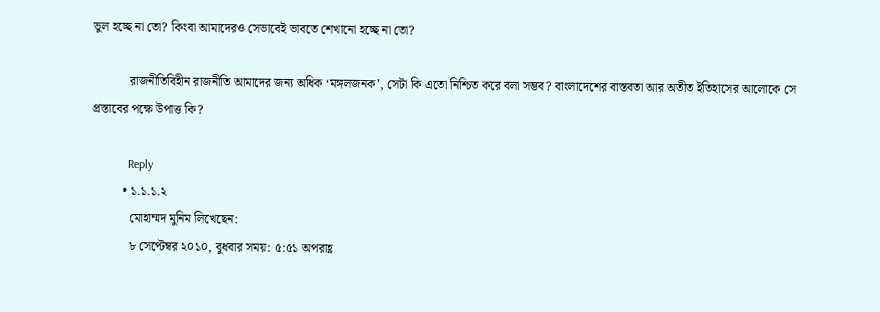ভুল হচ্ছে না তো? কিংবা আমাদেরও সেভাবেই ভাবতে শেখানো হচ্ছে না তো?

            রাজনীতিবিহীন রাজনীতি আমাদের জন্য অধিক ‘মঙ্গলজনক’, সেটা কি এতো নিশ্চিত করে বলা সম্ভব? বাংলাদেশের বাস্তবতা আর অতীত ইতিহাসের আলোকে সে প্রস্তাবের পক্ষে উপাত্ত কি?

            Reply
          • ১.১.১.২
            মোহাম্মদ মুনিম লিখেছেন:
            ৮ সেপ্টেম্বর ২০১০, বুধবার সময়: ৫:৫১ অপরাহ্ণ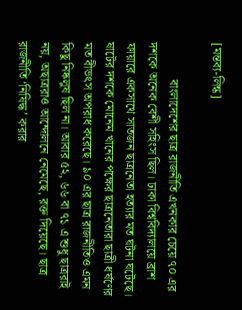[মন্তব্য-লিন্ক]

            বাংলাদেশের ছাত্র রাজনীতি এখনকার চেয়ে ৭০ এর দশকে অনেক বেশী সহিংস ছিল। ঢাকা বিশ্ববিদ্যালয়ে ব্রাশ ফায়ারে একসাথে সাতজন ছাত্রনেতা হত্যার মত ঘটনা ঘটেছে। ষাটের দশকে মোনেম খানের পক্ষের ছাত্রনেতারা ছাত্রী ধর্ষণের মত বীভৎস অপরাধ করেছে। ৯০ এর ছাত্র রাজনীতিও এমন কিছু নিষ্কলুষ ছিল না। আবার ৫২, ৬৬ বা ৭১ এ শুধু ছাত্ররাই নয়, অছাত্ররাও আন্দোলনে নেমেছে, রক্ত দিয়েছে। ছাত্র রাজনীতি ‘নিষিদ্ধ’ করার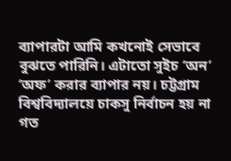ব্যাপারটা আমি কখনোই সেভাবে বুঝতে পারিনি। এটাতো সুইচ ‘অন’ ‘অফ’ করার ব্যাপার নয়। চট্টগ্রাম বিশ্ববিদ্যালয়ে চাকসু নির্বাচন হয় না গত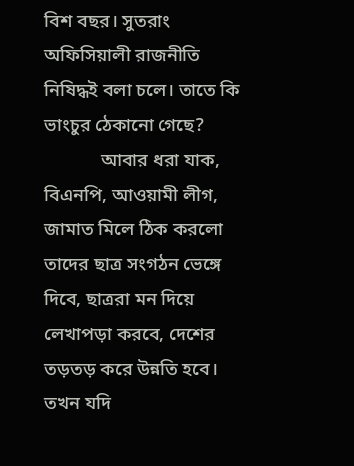বিশ বছর। সুতরাং অফিসিয়ালী রাজনীতি নিষিদ্ধই বলা চলে। তাতে কি ভাংচুর ঠেকানো গেছে?
            আবার ধরা যাক, বিএনপি, আওয়ামী লীগ, জামাত মিলে ঠিক করলো তাদের ছাত্র সংগঠন ভেঙ্গে দিবে, ছাত্ররা মন দিয়ে লেখাপড়া করবে, দেশের তড়তড় করে উন্নতি হবে। তখন যদি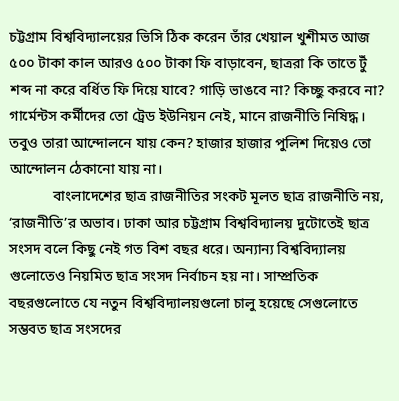চট্টগ্রাম বিশ্ববিদ্যালয়ের ভিসি ঠিক করেন তাঁর খেয়াল খুশীমত আজ ৫০০ টাকা কাল আরও ৫০০ টাকা ফি বাড়াবেন, ছাত্ররা কি তাতে টুঁ শব্দ না করে বর্ধিত ফি দিয়ে যাবে? গাড়ি ভাঙবে না? কিচ্ছু করবে না? গার্মেন্টস কর্মীদের তো ট্রেড ইউনিয়ন নেই, মানে রাজনীতি নিষিদ্ধ। তবুও তারা আন্দোলনে যায় কেন? হাজার হাজার পুলিশ দিয়েও তো আন্দোলন ঠেকানো যায় না।
            বাংলাদেশের ছাত্র রাজনীতির সংকট মূলত ছাত্র রাজনীতি নয়, ‘রাজনীতি’র অভাব। ঢাকা আর চট্টগ্রাম বিশ্ববিদ্যালয় দুটোতেই ছাত্র সংসদ বলে কিছু নেই গত বিশ বছর ধরে। অন্যান্য বিশ্ববিদ্যালয় গুলোতেও নিয়মিত ছাত্র সংসদ নির্বাচন হয় না। সাম্প্রতিক বছরগুলোতে যে নতুন বিশ্ববিদ্যালয়গুলো চালু হয়েছে সেগুলোতে সম্ভবত ছাত্র সংসদের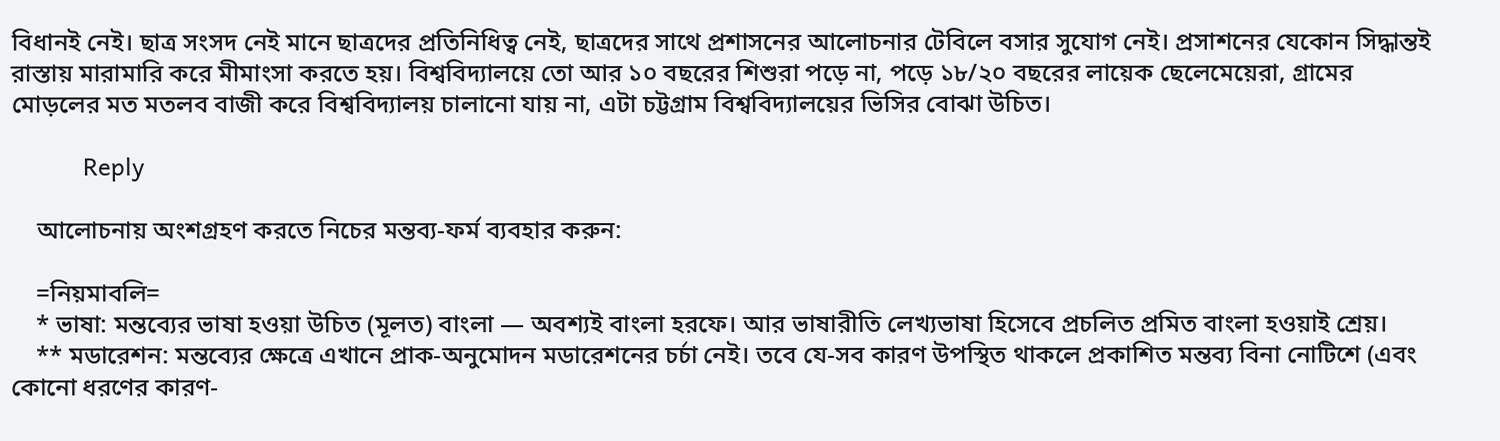বিধানই নেই। ছাত্র সংসদ নেই মানে ছাত্রদের প্রতিনিধিত্ব নেই, ছাত্রদের সাথে প্রশাসনের আলোচনার টেবিলে বসার সুযোগ নেই। প্রসাশনের যেকোন সিদ্ধান্তই রাস্তায় মারামারি করে মীমাংসা করতে হয়। বিশ্ববিদ্যালয়ে তো আর ১০ বছরের শিশুরা পড়ে না, পড়ে ১৮/২০ বছরের লায়েক ছেলেমেয়েরা, গ্রামের মোড়লের মত মতলব বাজী করে বিশ্ববিদ্যালয় চালানো যায় না, এটা চট্টগ্রাম বিশ্ববিদ্যালয়ের ভিসির বোঝা উচিত।

            Reply

    আলোচনায় অংশগ্রহণ করতে নিচের মন্তব্য-ফর্ম ব্যবহার করুন:

    =নিয়মাবলি=
    * ভাষা: মন্তব্যের ভাষা হওয়া উচিত (মূলত) বাংলা — অবশ্যই বাংলা হরফে। আর ভাষারীতি লেখ্যভাষা হিসেবে প্রচলিত প্রমিত বাংলা হওয়াই শ্রেয়।
    ** মডারেশন: মন্তব্যের ক্ষেত্রে এখানে প্রাক-অনুমোদন মডারেশনের চর্চা নেই। তবে যে-সব কারণ উপস্থিত থাকলে প্রকাশিত মন্তব্য বিনা নোটিশে (এবং কোনো ধরণের কারণ-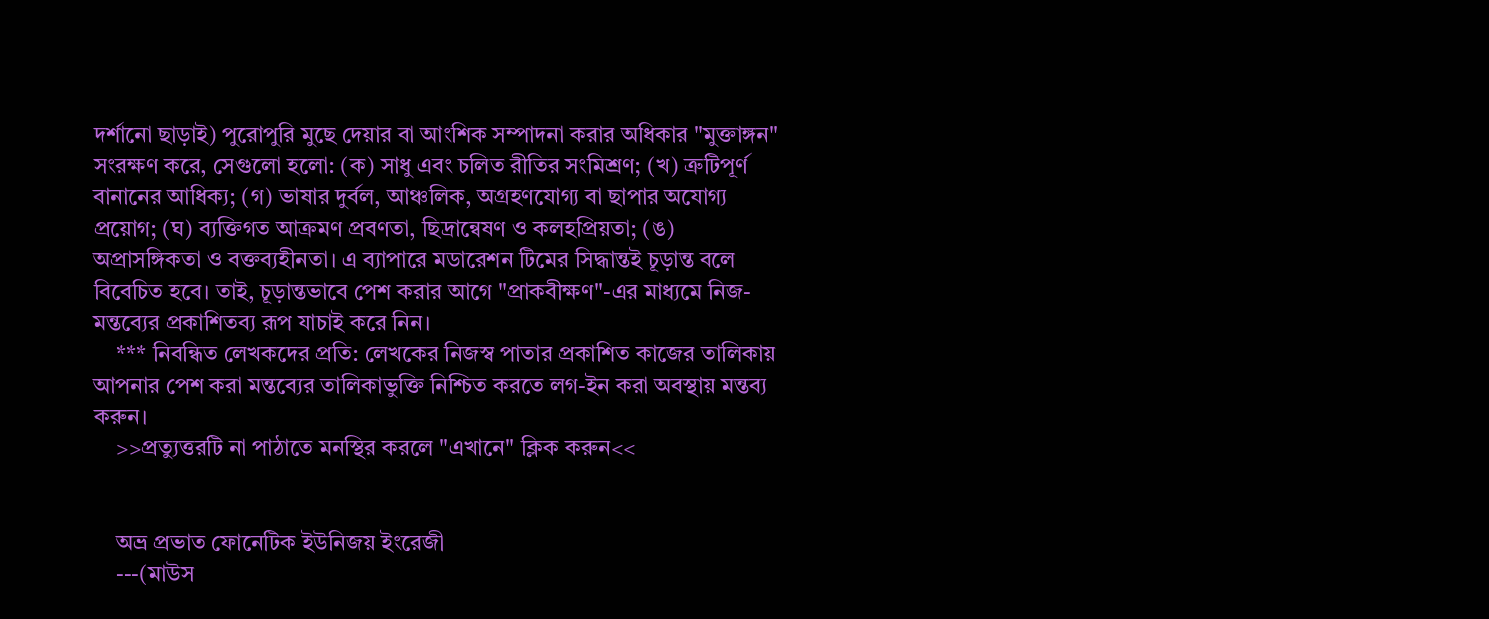দর্শানো ছাড়াই) পুরোপুরি মুছে দেয়ার বা আংশিক সম্পাদনা করার অধিকার "মুক্তাঙ্গন" সংরক্ষণ করে, সেগুলো হলো: (ক) সাধু এবং চলিত রীতির সংমিশ্রণ; (খ) ত্রুটিপূর্ণ বানানের আধিক্য; (গ) ভাষার দুর্বল, আঞ্চলিক, অগ্রহণযোগ্য বা ছাপার অযোগ্য প্রয়োগ; (ঘ) ব্যক্তিগত আক্রমণ প্রবণতা, ছিদ্রান্বেষণ ও কলহপ্রিয়তা; (ঙ) অপ্রাসঙ্গিকতা ও বক্তব্যহীনতা। এ ব্যাপারে মডারেশন টিমের সিদ্ধান্তই চূড়ান্ত বলে বিবেচিত হবে। তাই, চূড়ান্তভাবে পেশ করার আগে "প্রাকবীক্ষণ"-এর মাধ্যমে নিজ-মন্তব্যের প্রকাশিতব্য রূপ যাচাই করে নিন।
    *** নিবন্ধিত লেখকদের প্রতি: লেখকের নিজস্ব পাতার প্রকাশিত কাজের তালিকায় আপনার পেশ করা মন্তব্যের তালিকাভুক্তি নিশ্চিত করতে লগ-ইন করা অবস্থায় মন্তব্য করুন।
    >>প্রত্যুত্তরটি না পাঠাতে মনস্থির করলে "এখানে" ক্লিক করুন<<


    অভ্র প্রভাত ফোনেটিক ইউনিজয় ইংরেজী
    ---(মাউস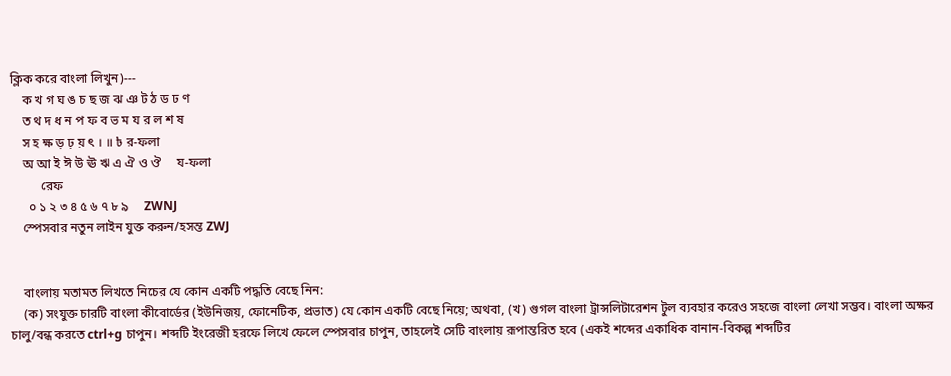ক্লিক করে বাংলা লিখুন)---
    ক খ গ ঘ ঙ চ ছ জ ঝ ঞ ট ঠ ড ঢ ণ
    ত থ দ ধ ন প ফ ব ভ ম য র ল শ ষ
    স হ ক্ষ ড় ঢ় য় ৎ । ॥ ৳ র-ফলা‌‌‌
    অ আ ই ঈ উ ঊ ঋ এ ঐ ও ঔ     য-ফলা
          রেফ
      ০ ১ ২ ৩ ৪ ৫ ৬ ৭ ৮ ৯     ZWNJ
    স্পেসবার নতুন লাইন যুক্ত করুন/হসন্ত ZWJ


    বাংলায় মতামত লিখতে নিচের যে কোন একটি পদ্ধতি বেছে নিন:
    (ক) সংযুক্ত চারটি বাংলা কী‌বোর্ডের (ইউনিজয়, ফোনেটিক, প্রভাত) যে কোন একটি বেছে নিয়ে; অথবা, (খ) গুগল বাংলা ট্রান্সলিটারেশন টুল ব্যবহার করেও সহজে বাংলা লেখা সম্ভব। বাংলা অক্ষর চালু/বন্ধ করতে ctrl+g চাপুন। শব্দটি ইংরেজী হরফে লিখে ফেলে স্পেসবার চাপুন, তাহলেই সেটি বাংলায় রূপান্তরিত হবে (একই শব্দের একাধিক বানান-বিকল্প শব্দটির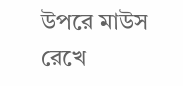উপরে মাউস রেখে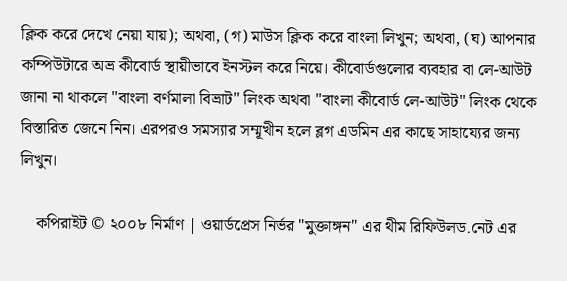ক্লিক করে দেখে নেয়া যায়); অথবা, (গ) মাউস ক্লিক করে বাংলা লিখুন; অথবা, (ঘ) আপনার কম্পিউটারে অভ্র কীবোর্ড স্থায়ীভাবে ইনস্টল করে নিয়ে। কীবোর্ডগুলোর ব্যবহার বা লে‌-আউট জানা না থাকলে "বাংলা বর্ণমালা বিভ্রাট" লিংক অথবা "বাংলা কীবোর্ড লে-আউট" লিংক থেকে বিস্তারিত জেনে নিন। এরপরও সমস্যার সম্মূখীন হলে ব্লগ এডমিন এর কাছে সাহায্যের জন্য লিখুন।

    কপিরাইট © ২০০৮ নির্মাণ | ওয়ার্ডপ্রেস নির্ভর "মুক্তাঙ্গন" এর থীম রিফিউলড.নেট এর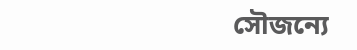সৌজন্যে